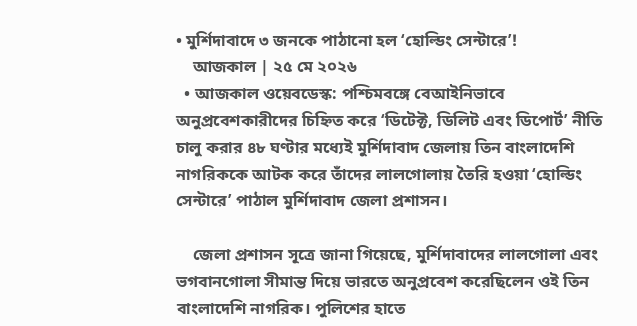• মুর্শিদাবাদে ৩ জনকে পাঠানো হল ‘হোল্ডিং সেন্টারে’!
    আজকাল | ২৫ মে ২০২৬
  • আজকাল ওয়েবডেস্ক: পশ্চিমবঙ্গে বেআইনিভাবে অনুপ্রবেশকারীদের চিহ্নিত করে ‘ডিটেক্ট, ডিলিট এবং ডিপোর্ট’ নীতি চালু করার ৪৮ ঘণ্টার মধ্যেই মুর্শিদাবাদ জেলায় তিন বাংলাদেশি নাগরিককে আটক করে তাঁদের লালগোলায় তৈরি হওয়া ‘হোল্ডিং সেন্টারে’ পাঠাল মুর্শিদাবাদ জেলা প্রশাসন।

    জেলা প্রশাসন সূত্রে জানা গিয়েছে, মুর্শিদাবাদের লালগোলা এবং ভগবানগোলা সীমান্ত দিয়ে ভারতে অনুপ্রবেশ করেছিলেন ওই তিন বাংলাদেশি নাগরিক। পুলিশের হাতে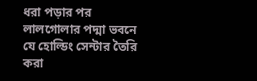ধরা পড়ার পর লালগোলার পদ্মা ভবনে যে হোল্ডিং সেন্টার তৈরি করা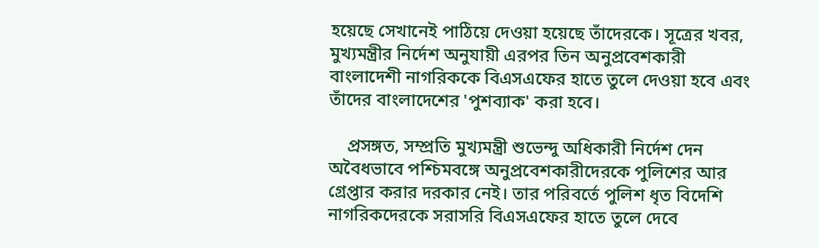হয়েছে সেখানেই পাঠিয়ে দেওয়া হয়েছে তাঁদেরকে। সূত্রের খবর, মুখ্যমন্ত্রীর নির্দেশ অনুযায়ী এরপর তিন অনুপ্রবেশকারী বাংলাদেশী নাগরিককে বিএসএফের হাতে তুলে দেওয়া হবে এবং তাঁদের বাংলাদেশের 'পুশব্যাক' করা হবে।

    প্রসঙ্গত, সম্প্রতি মুখ্যমন্ত্রী শুভেন্দু অধিকারী নির্দেশ দেন অবৈধভাবে পশ্চিমবঙ্গে অনুপ্রবেশকারীদেরকে পুলিশের আর গ্রেপ্তার করার দরকার নেই। তার পরিবর্তে পুলিশ ধৃত বিদেশি নাগরিকদেরকে সরাসরি বিএসএফের হাতে তুলে দেবে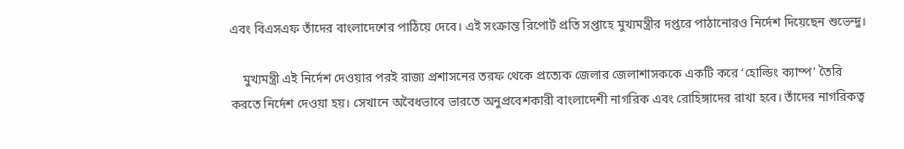এবং বিএসএফ তাঁদের বাংলাদেশের পাঠিয়ে দেবে। এই সংক্রান্ত রিপোর্ট প্রতি সপ্তাহে মুখ্যমন্ত্রীর দপ্তরে পাঠানোরও নির্দেশ দিয়েছেন শুভেন্দু।

    মুখ্যমন্ত্রী এই নির্দেশ দেওয়ার পরই রাজ্য প্রশাসনের তরফ থেকে প্রত্যেক জেলার জেলাশাসককে একটি করে ‘হোল্ডিং ক্যাম্প’ তৈরি করতে নির্দেশ দেওয়া হয়। সেখানে অবৈধভাবে ভারতে অনুপ্রবেশকারী বাংলাদেশী নাগরিক এবং রোহিঙ্গাদের রাখা হবে। তাঁদের নাগরিকত্ব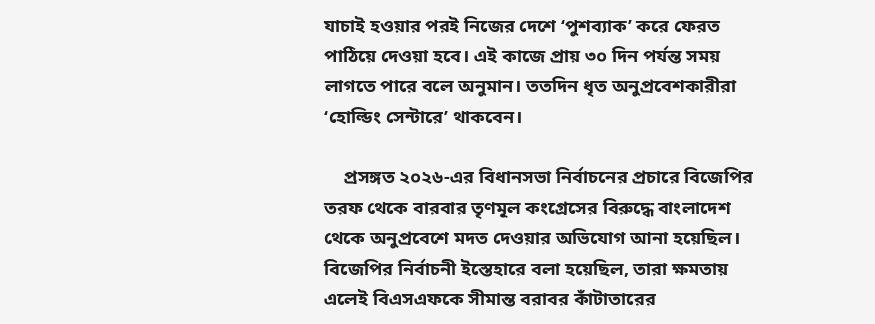যাচাই হওয়ার পরই নিজের দেশে ‘পুশব্যাক’ করে ফেরত পাঠিয়ে দেওয়া হবে। এই কাজে প্রায় ৩০ দিন পর্যন্ত সময় লাগতে পারে বলে অনুমান। ততদিন ধৃত অনুপ্রবেশকারীরা ‘হোল্ডিং সেন্টারে’ থাকবেন।

    প্রসঙ্গত ২০২৬-এর বিধানসভা নির্বাচনের প্রচারে বিজেপির তরফ থেকে বারবার তৃণমূল কংগ্রেসের বিরুদ্ধে বাংলাদেশ থেকে অনুপ্রবেশে মদত দেওয়ার অভিযোগ আনা হয়েছিল। বিজেপির নির্বাচনী ইস্তেহারে বলা হয়েছিল, তারা ক্ষমতায় এলেই বিএসএফকে সীমান্ত বরাবর কাঁটাতারের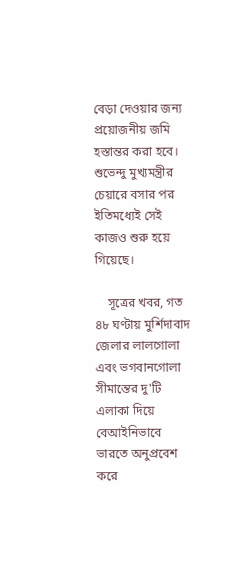বেড়া দেওয়ার জন্য প্রয়োজনীয় জমি হস্তান্তর করা হবে। শুভেন্দু মুখ্যমন্ত্রীর চেয়ারে বসার পর ইতিমধ্যেই সেই কাজও শুরু হয়ে গিয়েছে।

    সূত্রের খবর, গত ৪৮ ঘণ্টায় মুর্শিদাবাদ জেলার লালগোলা এবং ভগবানগোলা সীমান্তের দু'টি এলাকা দিয়ে বেআইনিভাবে ভারতে অনুপ্রবেশ করে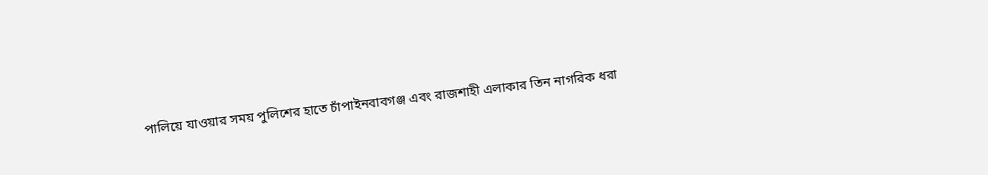পালিয়ে যাওয়ার সময় পুলিশের হাতে চাঁপাইনবাবগঞ্জ এবং রাজশাহী এলাকার তিন নাগরিক ধরা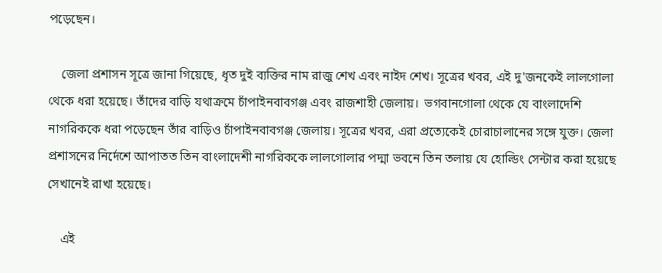পড়েছেন।

    জেলা প্রশাসন সূত্রে জানা গিয়েছে, ধৃত দুই ব্যক্তির নাম রাজু শেখ এবং নাইদ শেখ। সূত্রের খবর, এই দু'জনকেই লালগোলা থেকে ধরা হয়েছে। তাঁদের বাড়ি যথাক্রমে চাঁপাইনবাবগঞ্জ এবং রাজশাহী জেলায়।  ভগবানগোলা থেকে যে বাংলাদেশি নাগরিককে ধরা পড়েছেন তাঁর বাড়িও চাঁপাইনবাবগঞ্জ জেলায়। সূত্রের খবর, এরা প্রত্যেকেই চোরাচালানের সঙ্গে যুক্ত। জেলা প্রশাসনের নির্দেশে আপাতত তিন বাংলাদেশী নাগরিককে লালগোলার পদ্মা ভবনে তিন তলায় যে হোল্ডিং সেন্টার করা হয়েছে সেখানেই রাখা হয়েছে।

    এই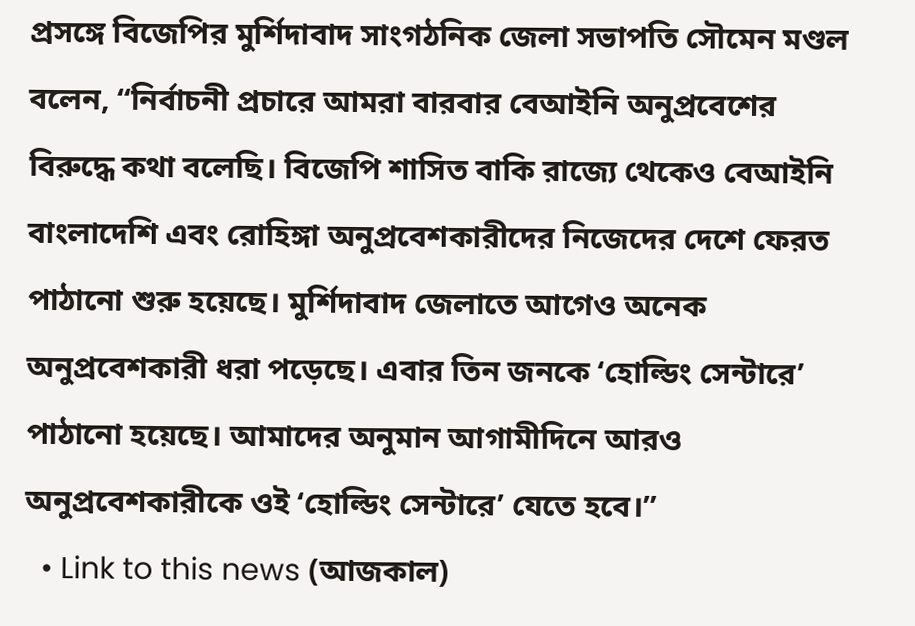প্রসঙ্গে বিজেপির মুর্শিদাবাদ সাংগঠনিক জেলা সভাপতি সৌমেন মণ্ডল বলেন, “নির্বাচনী প্রচারে আমরা বারবার বেআইনি অনুপ্রবেশের বিরুদ্ধে কথা বলেছি। বিজেপি শাসিত বাকি রাজ্যে থেকেও বেআইনি বাংলাদেশি এবং রোহিঙ্গা অনুপ্রবেশকারীদের নিজেদের দেশে ফেরত পাঠানো শুরু হয়েছে। মুর্শিদাবাদ জেলাতে আগেও অনেক অনুপ্রবেশকারী ধরা পড়েছে। এবার তিন জনকে ‘হোল্ডিং সেন্টারে’ পাঠানো হয়েছে। আমাদের অনুমান আগামীদিনে আরও অনুপ্রবেশকারীকে ওই ‘হোল্ডিং সেন্টারে’ যেতে হবে।”
  • Link to this news (আজকাল)